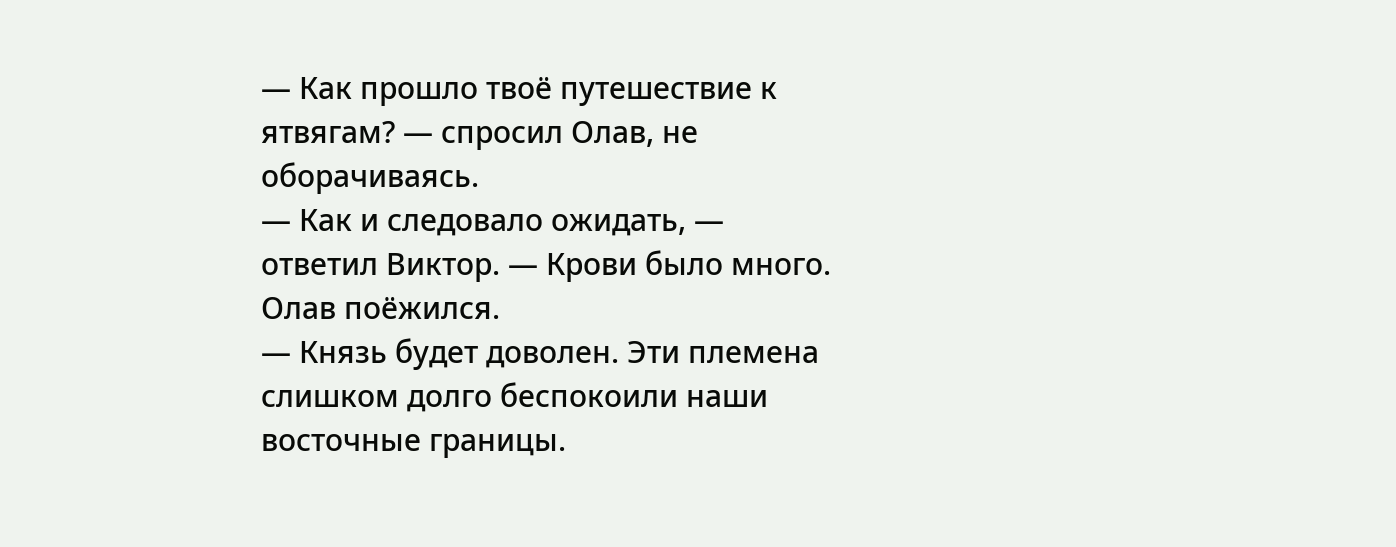— Как прошло твоё путешествие к ятвягам? — спросил Олав, не оборачиваясь.
— Как и следовало ожидать, — ответил Виктор. — Крови было много.
Олав поёжился.
— Князь будет доволен. Эти племена слишком долго беспокоили наши восточные границы.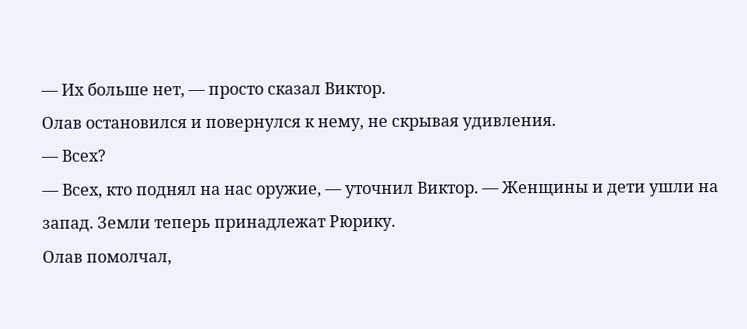— Их больше нет, — просто сказал Виктор.
Олав остановился и повернулся к нему, не скрывая удивления.
— Всех?
— Всех, кто поднял на нас оружие, — уточнил Виктор. — Женщины и дети ушли на запад. Земли теперь принадлежат Рюрику.
Олав помолчал,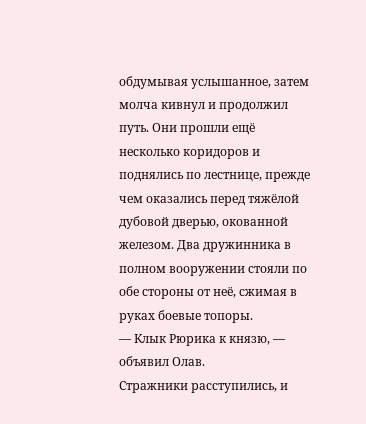обдумывая услышанное, затем молча кивнул и продолжил путь. Они прошли ещё несколько коридоров и поднялись по лестнице, прежде чем оказались перед тяжёлой дубовой дверью, окованной железом. Два дружинника в полном вооружении стояли по обе стороны от неё, сжимая в руках боевые топоры.
— Клык Рюрика к князю, — объявил Олав.
Стражники расступились, и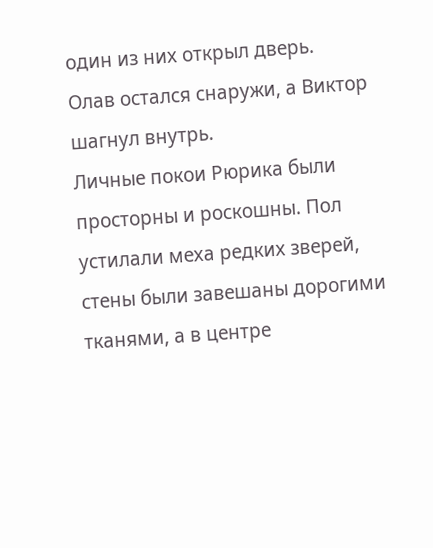один из них открыл дверь.
Олав остался снаружи, а Виктор шагнул внутрь.
Личные покои Рюрика были просторны и роскошны. Пол устилали меха редких зверей, стены были завешаны дорогими тканями, а в центре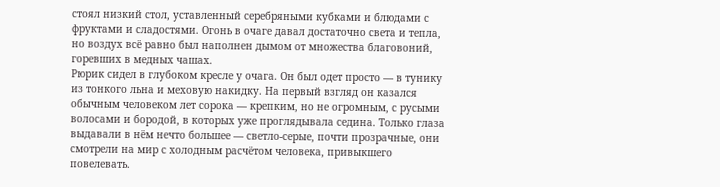стоял низкий стол, уставленный серебряными кубками и блюдами с фруктами и сладостями. Огонь в очаге давал достаточно света и тепла, но воздух всё равно был наполнен дымом от множества благовоний, горевших в медных чашах.
Рюрик сидел в глубоком кресле у очага. Он был одет просто — в тунику из тонкого льна и меховую накидку. На первый взгляд он казался обычным человеком лет сорока — крепким, но не огромным, с русыми волосами и бородой, в которых уже проглядывала седина. Только глаза выдавали в нём нечто большее — светло-серые, почти прозрачные, они смотрели на мир с холодным расчётом человека, привыкшего повелевать.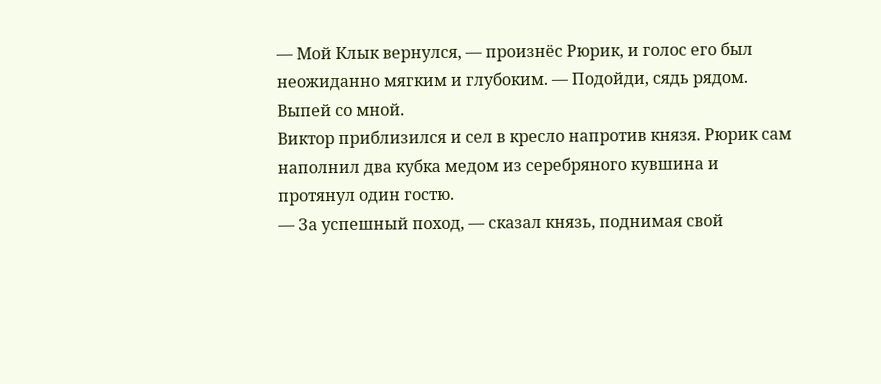— Мой Клык вернулся, — произнёс Рюрик, и голос его был неожиданно мягким и глубоким. — Подойди, сядь рядом. Выпей со мной.
Виктор приблизился и сел в кресло напротив князя. Рюрик сам наполнил два кубка медом из серебряного кувшина и протянул один гостю.
— За успешный поход, — сказал князь, поднимая свой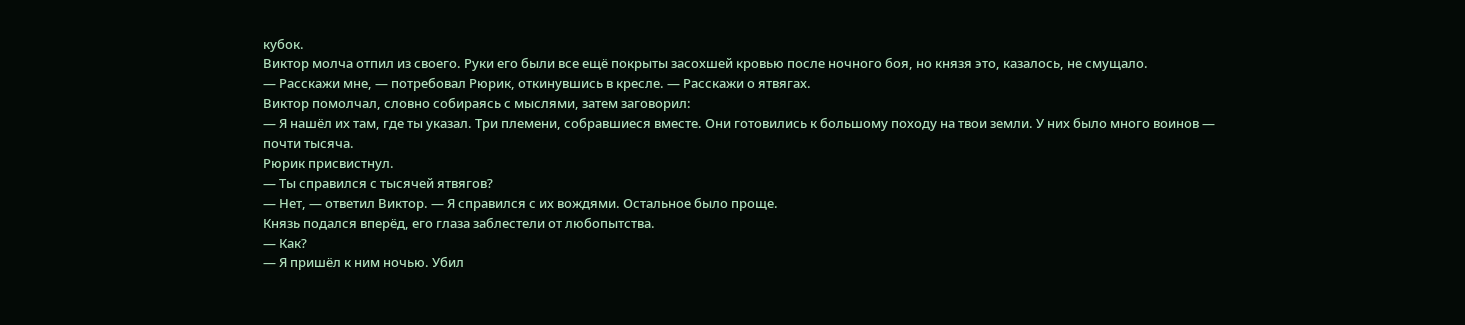кубок.
Виктор молча отпил из своего. Руки его были все ещё покрыты засохшей кровью после ночного боя, но князя это, казалось, не смущало.
— Расскажи мне, — потребовал Рюрик, откинувшись в кресле. — Расскажи о ятвягах.
Виктор помолчал, словно собираясь с мыслями, затем заговорил:
— Я нашёл их там, где ты указал. Три племени, собравшиеся вместе. Они готовились к большому походу на твои земли. У них было много воинов — почти тысяча.
Рюрик присвистнул.
— Ты справился с тысячей ятвягов?
— Нет, — ответил Виктор. — Я справился с их вождями. Остальное было проще.
Князь подался вперёд, его глаза заблестели от любопытства.
— Как?
— Я пришёл к ним ночью. Убил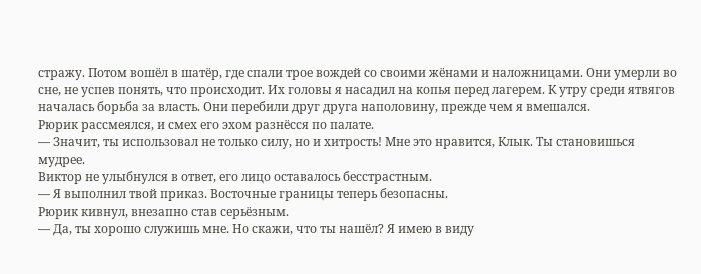стражу. Потом вошёл в шатёр, где спали трое вождей со своими жёнами и наложницами. Они умерли во сне, не успев понять, что происходит. Их головы я насадил на копья перед лагерем. К утру среди ятвягов началась борьба за власть. Они перебили друг друга наполовину, прежде чем я вмешался.
Рюрик рассмеялся, и смех его эхом разнёсся по палате.
— Значит, ты использовал не только силу, но и хитрость! Мне это нравится, Клык. Ты становишься мудрее.
Виктор не улыбнулся в ответ, его лицо оставалось бесстрастным.
— Я выполнил твой приказ. Восточные границы теперь безопасны.
Рюрик кивнул, внезапно став серьёзным.
— Да, ты хорошо служишь мне. Но скажи, что ты нашёл? Я имею в виду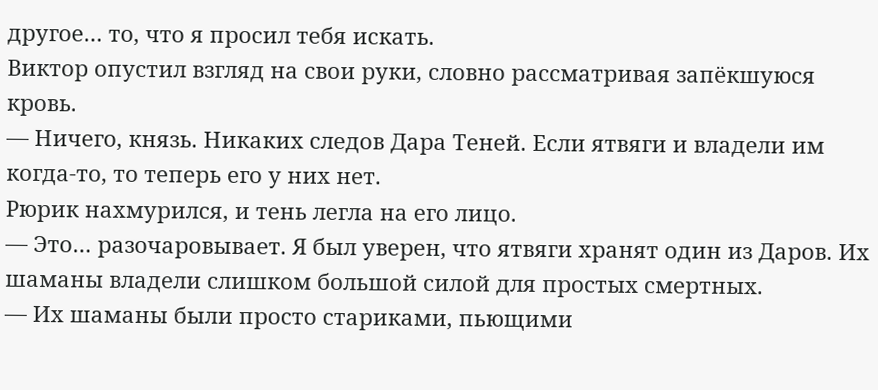другое… то, что я просил тебя искать.
Виктор опустил взгляд на свои руки, словно рассматривая запёкшуюся кровь.
— Ничего, князь. Никаких следов Дара Теней. Если ятвяги и владели им когда-то, то теперь его у них нет.
Рюрик нахмурился, и тень легла на его лицо.
— Это… разочаровывает. Я был уверен, что ятвяги хранят один из Даров. Их шаманы владели слишком большой силой для простых смертных.
— Их шаманы были просто стариками, пьющими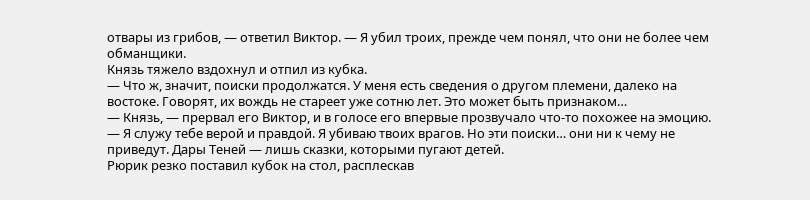отвары из грибов, — ответил Виктор. — Я убил троих, прежде чем понял, что они не более чем обманщики.
Князь тяжело вздохнул и отпил из кубка.
— Что ж, значит, поиски продолжатся. У меня есть сведения о другом племени, далеко на востоке. Говорят, их вождь не стареет уже сотню лет. Это может быть признаком…
— Князь, — прервал его Виктор, и в голосе его впервые прозвучало что-то похожее на эмоцию. — Я служу тебе верой и правдой. Я убиваю твоих врагов. Но эти поиски… они ни к чему не приведут. Дары Теней — лишь сказки, которыми пугают детей.
Рюрик резко поставил кубок на стол, расплескав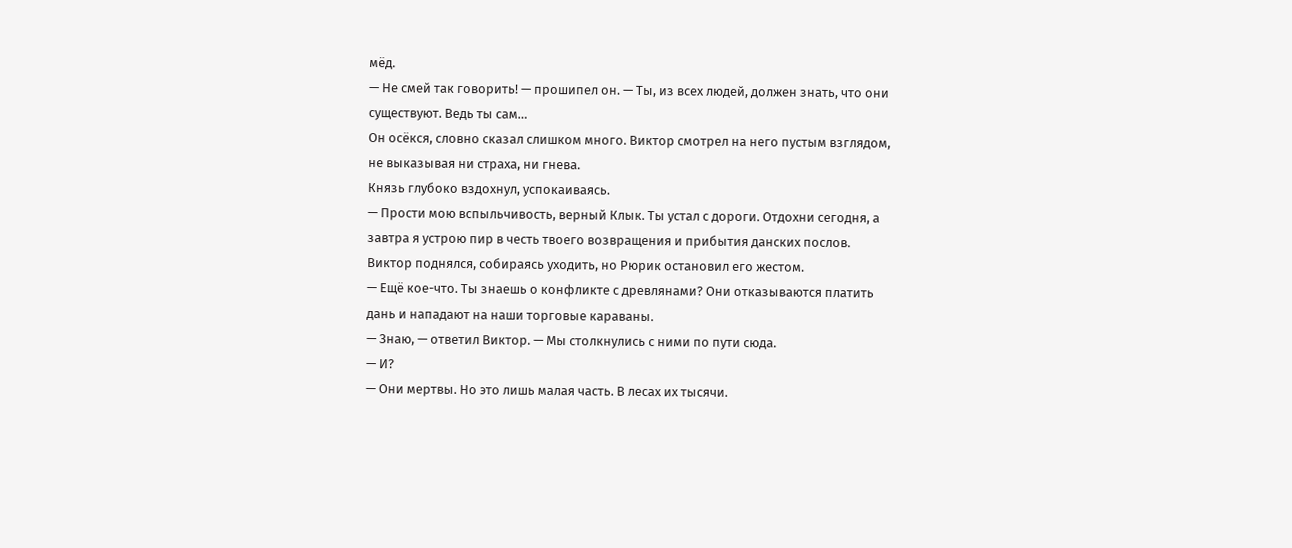мёд.
— Не смей так говорить! — прошипел он. — Ты, из всех людей, должен знать, что они существуют. Ведь ты сам…
Он осёкся, словно сказал слишком много. Виктор смотрел на него пустым взглядом, не выказывая ни страха, ни гнева.
Князь глубоко вздохнул, успокаиваясь.
— Прости мою вспыльчивость, верный Клык. Ты устал с дороги. Отдохни сегодня, а завтра я устрою пир в честь твоего возвращения и прибытия данских послов.
Виктор поднялся, собираясь уходить, но Рюрик остановил его жестом.
— Ещё кое-что. Ты знаешь о конфликте с древлянами? Они отказываются платить дань и нападают на наши торговые караваны.
— Знаю, — ответил Виктор. — Мы столкнулись с ними по пути сюда.
— И?
— Они мертвы. Но это лишь малая часть. В лесах их тысячи.